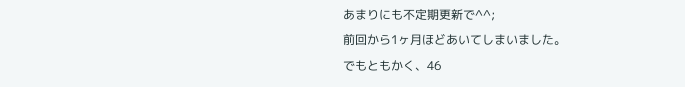あまりにも不定期更新で^^;
前回から1ヶ月ほどあいてしまいました。
でもともかく、46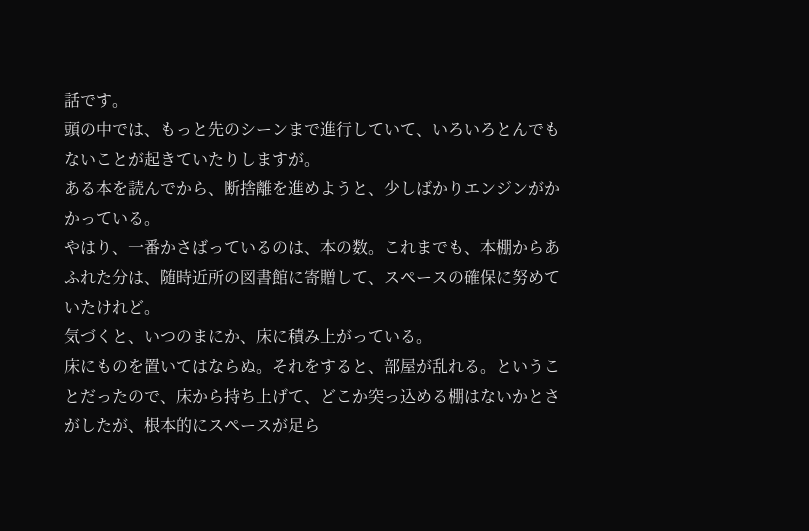話です。
頭の中では、もっと先のシーンまで進行していて、いろいろとんでもないことが起きていたりしますが。
ある本を読んでから、断捨離を進めようと、少しばかりエンジンがかかっている。
やはり、一番かさばっているのは、本の数。これまでも、本棚からあふれた分は、随時近所の図書館に寄贈して、スペースの確保に努めていたけれど。
気づくと、いつのまにか、床に積み上がっている。
床にものを置いてはならぬ。それをすると、部屋が乱れる。ということだったので、床から持ち上げて、どこか突っ込める棚はないかとさがしたが、根本的にスペースが足ら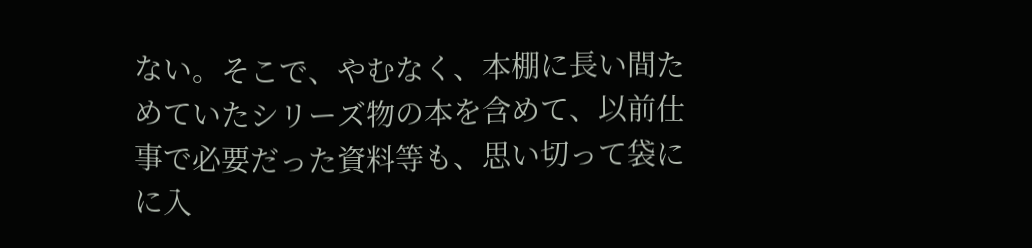ない。そこで、やむなく、本棚に長い間ためていたシリーズ物の本を含めて、以前仕事で必要だった資料等も、思い切って袋にに入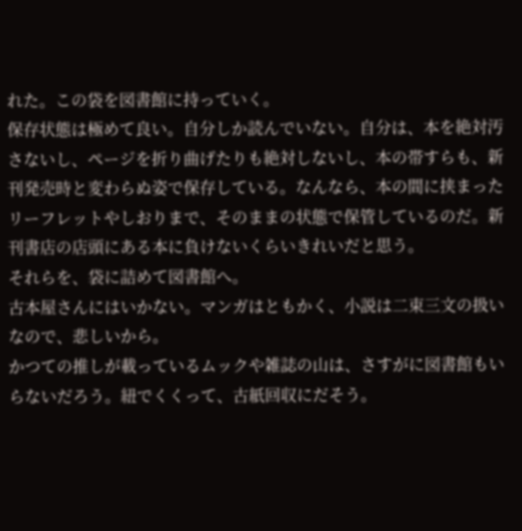れた。この袋を図書館に持っていく。
保存状態は極めて良い。自分しか読んでいない。自分は、本を絶対汚さないし、ページを折り曲げたりも絶対しないし、本の帯すらも、新刊発売時と変わらぬ姿で保存している。なんなら、本の間に挟まったリーフレットやしおりまで、そのままの状態で保管しているのだ。新刊書店の店頭にある本に負けないくらいきれいだと思う。
それらを、袋に詰めて図書館へ。
古本屋さんにはいかない。マンガはともかく、小説は二束三文の扱いなので、悲しいから。
かつての推しが載っているムックや雑誌の山は、さすがに図書館もいらないだろう。紐でくくって、古紙回収にだそう。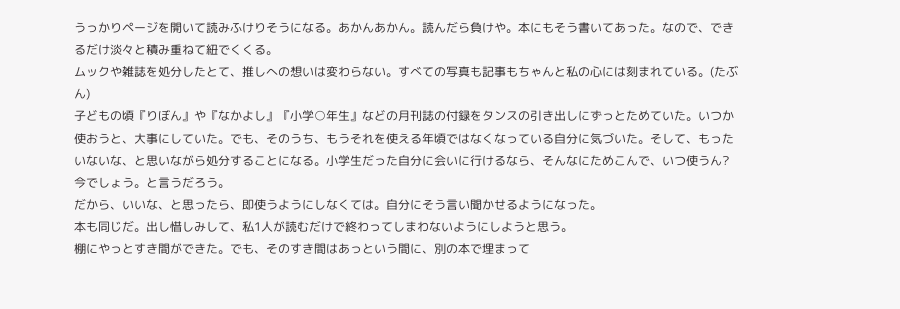うっかりページを開いて読みふけりそうになる。あかんあかん。読んだら負けや。本にもそう書いてあった。なので、できるだけ淡々と積み重ねて紐でくくる。
ムックや雑誌を処分したとて、推しへの想いは変わらない。すべての写真も記事もちゃんと私の心には刻まれている。(たぶん)
子どもの頃『りぼん』や『なかよし』『小学○年生』などの月刊誌の付録をタンスの引き出しにずっとためていた。いつか使おうと、大事にしていた。でも、そのうち、もうそれを使える年頃ではなくなっている自分に気づいた。そして、もったいないな、と思いながら処分することになる。小学生だった自分に会いに行けるなら、そんなにためこんで、いつ使うん? 今でしょう。と言うだろう。
だから、いいな、と思ったら、即使うようにしなくては。自分にそう言い聞かせるようになった。
本も同じだ。出し惜しみして、私1人が読むだけで終わってしまわないようにしようと思う。
棚にやっとすき間ができた。でも、そのすき間はあっという間に、別の本で埋まって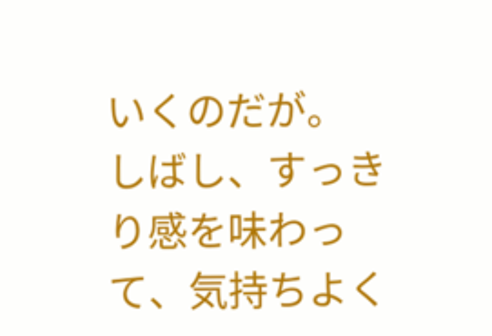いくのだが。
しばし、すっきり感を味わって、気持ちよく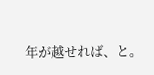年が越せれば、と。